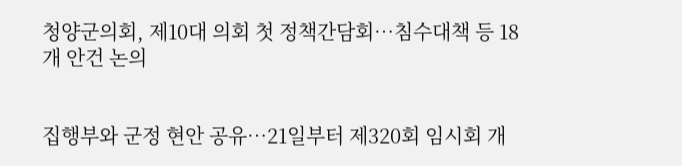청양군의회, 제10대 의회 첫 정책간담회…침수대책 등 18개 안건 논의


집행부와 군정 현안 공유…21일부터 제320회 임시회 개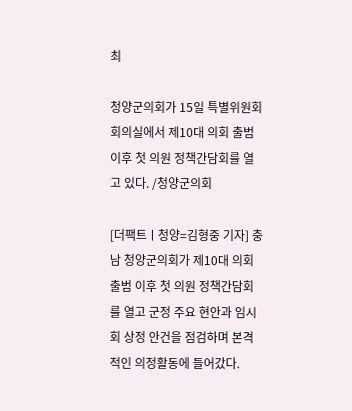최

청양군의회가 15일 특별위원회 회의실에서 제10대 의회 출범 이후 첫 의원 정책간담회를 열고 있다. /청양군의회

[더팩트ㅣ청양=김형중 기자] 충남 청양군의회가 제10대 의회 출범 이후 첫 의원 정책간담회를 열고 군정 주요 현안과 임시회 상정 안건을 점검하며 본격적인 의정활동에 들어갔다.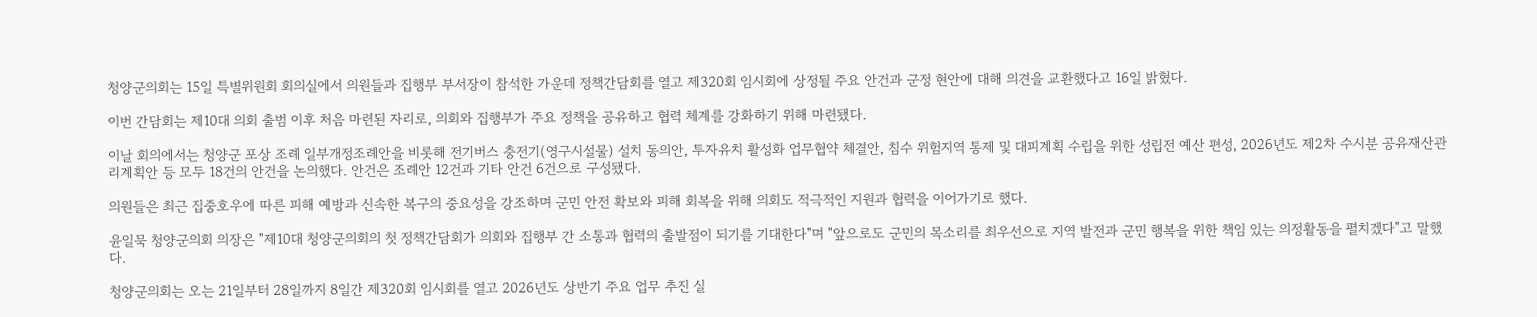청양군의회는 15일 특별위원회 회의실에서 의원들과 집행부 부서장이 참석한 가운데 정책간담회를 열고 제320회 임시회에 상정될 주요 안건과 군정 현안에 대해 의견을 교환했다고 16일 밝혔다.

이번 간담회는 제10대 의회 출범 이후 처음 마련된 자리로, 의회와 집행부가 주요 정책을 공유하고 협력 체계를 강화하기 위해 마련됐다.

이날 회의에서는 청양군 포상 조례 일부개정조례안을 비롯해 전기버스 충전기(영구시설물) 설치 동의안, 투자유치 활성화 업무협약 체결안, 침수 위험지역 통제 및 대피계획 수립을 위한 성립전 예산 편성, 2026년도 제2차 수시분 공유재산관리계획안 등 모두 18건의 안건을 논의했다. 안건은 조례안 12건과 기타 안건 6건으로 구성됐다.

의원들은 최근 집중호우에 따른 피해 예방과 신속한 복구의 중요성을 강조하며 군민 안전 확보와 피해 회복을 위해 의회도 적극적인 지원과 협력을 이어가기로 했다.

윤일묵 청양군의회 의장은 "제10대 청양군의회의 첫 정책간담회가 의회와 집행부 간 소통과 협력의 출발점이 되기를 기대한다"며 "앞으로도 군민의 목소리를 최우선으로 지역 발전과 군민 행복을 위한 책임 있는 의정활동을 펼치겠다"고 말했다.

청양군의회는 오는 21일부터 28일까지 8일간 제320회 임시회를 열고 2026년도 상반기 주요 업무 추진 실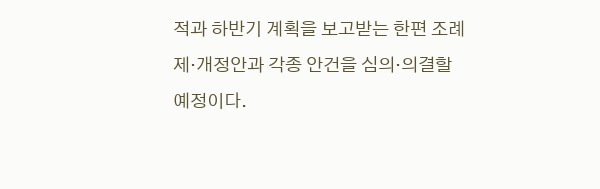적과 하반기 계획을 보고받는 한편 조례 제·개정안과 각종 안건을 심의·의결할 예정이다.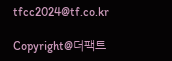tfcc2024@tf.co.kr

Copyright@더팩트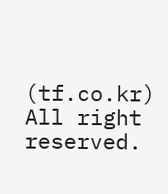(tf.co.kr) All right reserved.